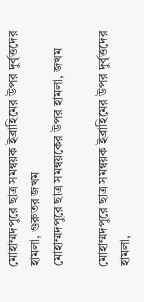মোহাম্মদপুরে ছাত্র সমন্বয়ক ইব্রাহিমের উপর দুর্বৃত্তদের হামলা, গুরুতর জখম
মোহাম্মদপুরে ছাত্র সমন্বয়কের উপর হামলা, জখম

মোহাম্মদপুরে ছাত্র সমন্বয়ক ইব্রাহিমের উপর দুর্বৃত্তদের হামলা,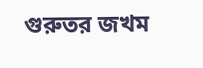গুরুতর জখম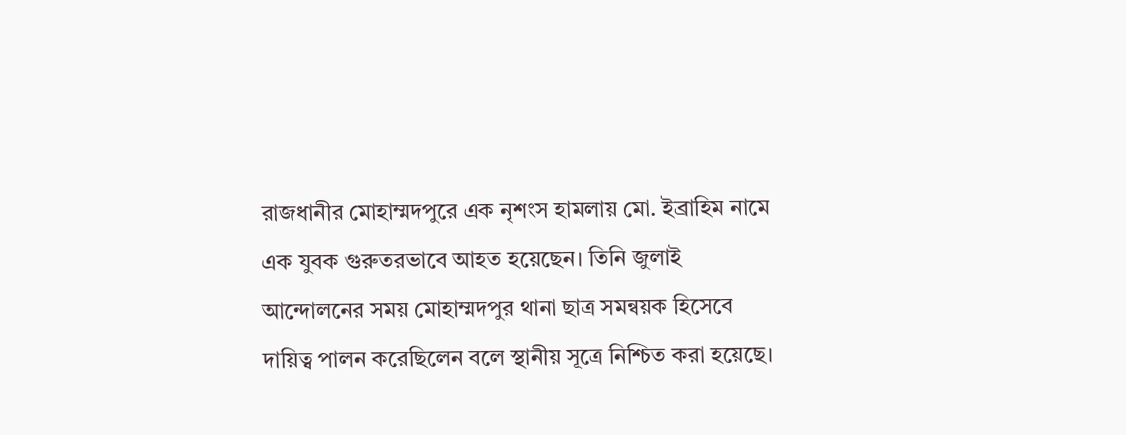রাজধানীর মোহাম্মদপুরে এক নৃশংস হামলায় মো. ইব্রাহিম নামে এক যুবক গুরুতরভাবে আহত হয়েছেন। তিনি জুলাই আন্দোলনের সময় মোহাম্মদপুর থানা ছাত্র সমন্বয়ক হিসেবে দায়িত্ব পালন করেছিলেন বলে স্থানীয় সূত্রে নিশ্চিত করা হয়েছে।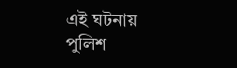এই ঘটনায় পুলিশ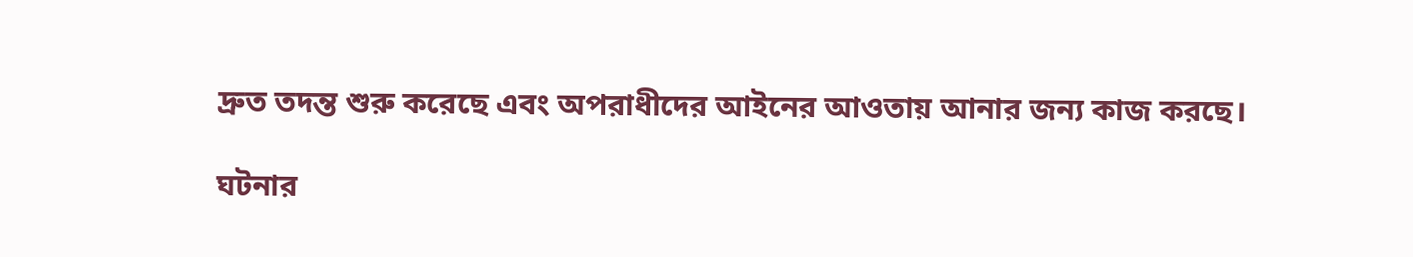দ্রুত তদন্ত শুরু করেছে এবং অপরাধীদের আইনের আওতায় আনার জন্য কাজ করছে।

ঘটনার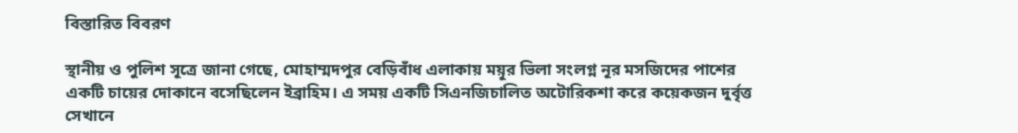বিস্তারিত বিবরণ

স্থানীয় ও পুলিশ সূত্রে জানা গেছে, মোহাম্মদপুর বেড়িবাঁধ এলাকায় ময়ূর ভিলা সংলগ্ন নূর মসজিদের পাশের একটি চায়ের দোকানে বসেছিলেন ইব্রাহিম। এ সময় একটি সিএনজিচালিত অটোরিকশা করে কয়েকজন দুর্বৃত্ত সেখানে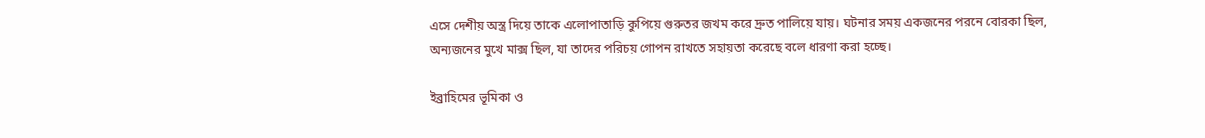এসে দেশীয় অস্ত্র দিয়ে তাকে এলোপাতাড়ি কুপিয়ে গুরুতর জখম করে দ্রুত পালিয়ে যায়। ঘটনার সময় একজনের পরনে বোরকা ছিল, অন্যজনের মুখে মাক্স ছিল, যা তাদের পরিচয় গোপন রাখতে সহায়তা করেছে বলে ধারণা করা হচ্ছে।

ইব্রাহিমের ভূমিকা ও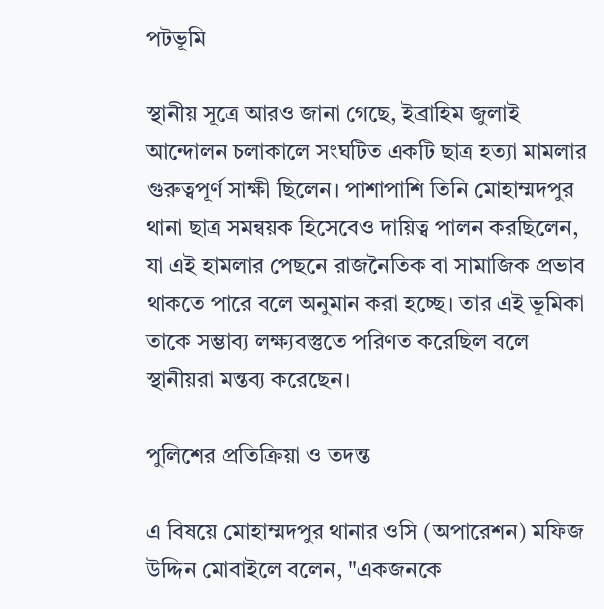পটভূমি

স্থানীয় সূত্রে আরও জানা গেছে, ইব্রাহিম জুলাই আন্দোলন চলাকালে সংঘটিত একটি ছাত্র হত্যা মামলার গুরুত্বপূর্ণ সাক্ষী ছিলেন। পাশাপাশি তিনি মোহাম্মদপুর থানা ছাত্র সমন্বয়ক হিসেবেও দায়িত্ব পালন করছিলেন, যা এই হামলার পেছনে রাজনৈতিক বা সামাজিক প্রভাব থাকতে পারে বলে অনুমান করা হচ্ছে। তার এই ভূমিকা তাকে সম্ভাব্য লক্ষ্যবস্তুতে পরিণত করেছিল বলে স্থানীয়রা মন্তব্য করেছেন।

পুলিশের প্রতিক্রিয়া ও তদন্ত

এ বিষয়ে মোহাম্মদপুর থানার ওসি (অপারেশন) মফিজ উদ্দিন মোবাইলে বলেন, "একজনকে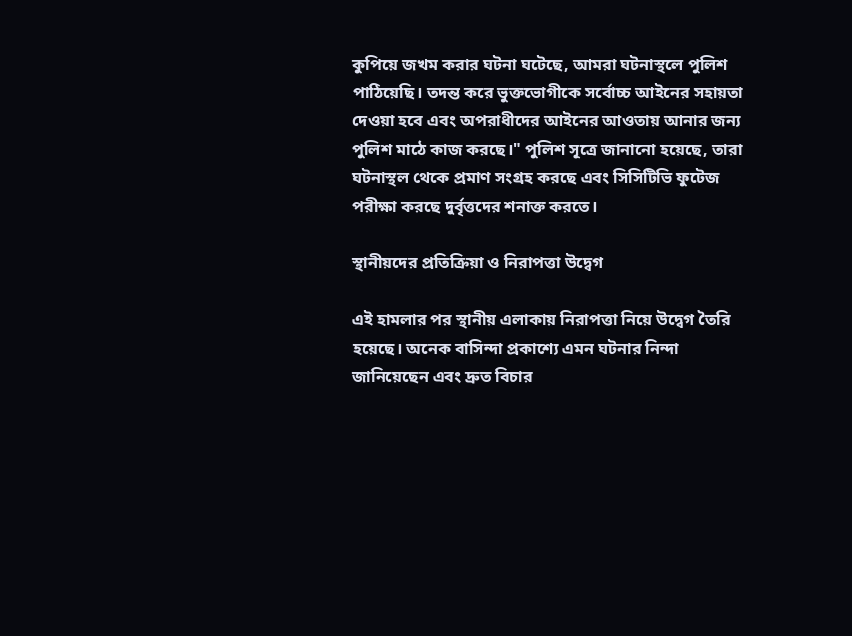কুপিয়ে জখম করার ঘটনা ঘটেছে, আমরা ঘটনাস্থলে পুলিশ পাঠিয়েছি। তদন্ত করে ভুক্তভোগীকে সর্বোচ্চ আইনের সহায়তা দেওয়া হবে এবং অপরাধীদের আইনের আওতায় আনার জন্য পুলিশ মাঠে কাজ করছে।" পুলিশ সূত্রে জানানো হয়েছে, তারা ঘটনাস্থল থেকে প্রমাণ সংগ্রহ করছে এবং সিসিটিভি ফুটেজ পরীক্ষা করছে দুর্বৃত্তদের শনাক্ত করতে।

স্থানীয়দের প্রতিক্রিয়া ও নিরাপত্তা উদ্বেগ

এই হামলার পর স্থানীয় এলাকায় নিরাপত্তা নিয়ে উদ্বেগ তৈরি হয়েছে। অনেক বাসিন্দা প্রকাশ্যে এমন ঘটনার নিন্দা জানিয়েছেন এবং দ্রুত বিচার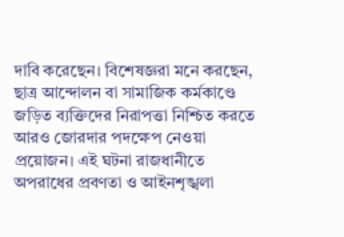দাবি করেছেন। বিশেষজ্ঞরা মনে করছেন, ছাত্র আন্দোলন বা সামাজিক কর্মকাণ্ডে জড়িত ব্যক্তিদের নিরাপত্তা নিশ্চিত করতে আরও জোরদার পদক্ষেপ নেওয়া প্রয়োজন। এই ঘটনা রাজধানীতে অপরাধের প্রবণতা ও আইনশৃঙ্খলা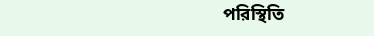পরিস্থিতি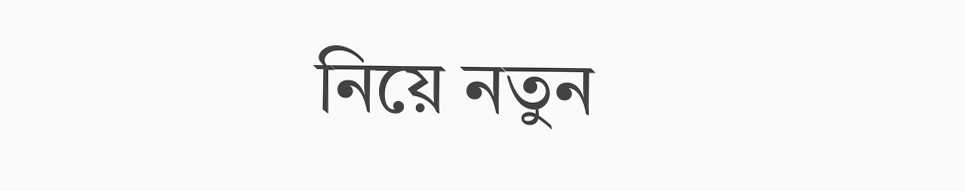নিয়ে নতুন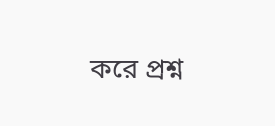করে প্রশ্ন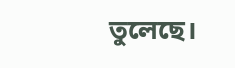তুলেছে।